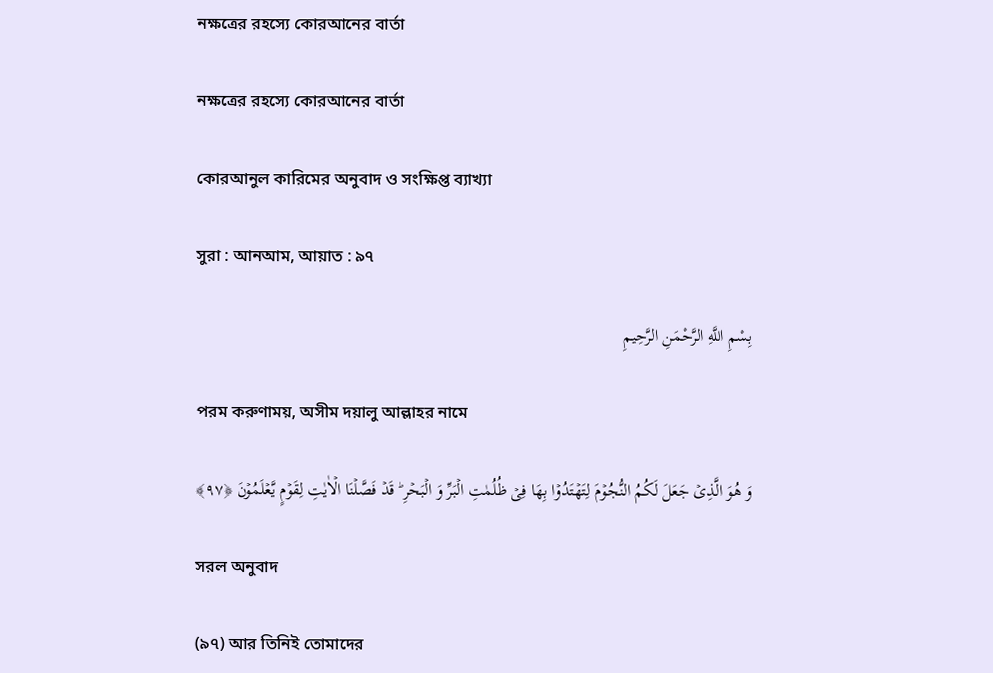নক্ষত্রের রহস্যে কোরআনের বার্তা

নক্ষত্রের রহস্যে কোরআনের বার্তা

কোরআনুল কারিমের অনুবাদ ও সংক্ষিপ্ত ব্যাখ্যা

সুরা : আনআম, আয়াত : ৯৭

بِسْمِ اللَّهِ الرَّحْمَنِ الرَّحِيمِ

পরম করুণাময়, অসীম দয়ালু আল্লাহর নামে

وَ هُوَ الَّذِیۡ جَعَلَ لَكُمُ النُّجُوۡمَ لِتَهۡتَدُوۡا بِهَا فِیۡ ظُلُمٰتِ الۡبَرِّ وَ الۡبَحۡرِ ؕ قَدۡ فَصَّلۡنَا الۡاٰیٰتِ لِقَوۡمٍ یَّعۡلَمُوۡنَ ﴿۹۷﴾

সরল অনুবাদ

(৯৭) আর তিনিই তোমাদের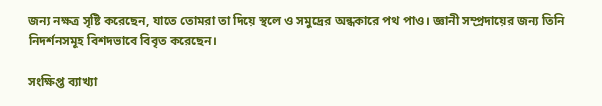জন্য নক্ষত্র সৃষ্টি করেছেন, যাতে তোমরা তা দিয়ে স্থলে ও সমুদ্রের অন্ধকারে পথ পাও। জ্ঞানী সম্প্রদায়ের জন্য তিনি নিদর্শনসমূহ বিশদভাবে বিবৃত করেছেন।

সংক্ষিপ্ত ব্যাখ্যা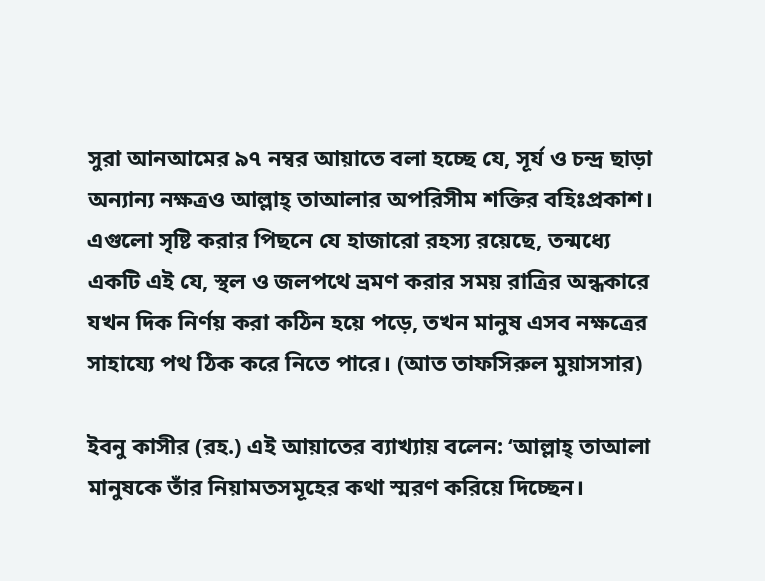সুরা আনআমের ৯৭ নম্বর আয়াতে বলা হচ্ছে যে, সূর্য ও চন্দ্র ছাড়া অন্যান্য নক্ষত্রও আল্লাহ্ তাআলার অপরিসীম শক্তির বহিঃপ্রকাশ। এগুলো সৃষ্টি করার পিছনে যে হাজারো রহস্য রয়েছে, তন্মধ্যে একটি এই যে, স্থল ও জলপথে ভ্রমণ করার সময় রাত্রির অন্ধকারে যখন দিক নির্ণয় করা কঠিন হয়ে পড়ে, তখন মানুষ এসব নক্ষত্রের সাহায্যে পথ ঠিক করে নিতে পারে। (আত তাফসিরুল মুয়াসসার)

ইবনু কাসীর (রহ.) এই আয়াতের ব্যাখ্যায় বলেন: ‘আল্লাহ্ তাআলা মানুষকে তাঁর নিয়ামতসমূহের কথা স্মরণ করিয়ে দিচ্ছেন।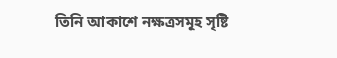তিনি আকাশে নক্ষত্রসমূহ সৃষ্টি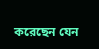করেছেন যেন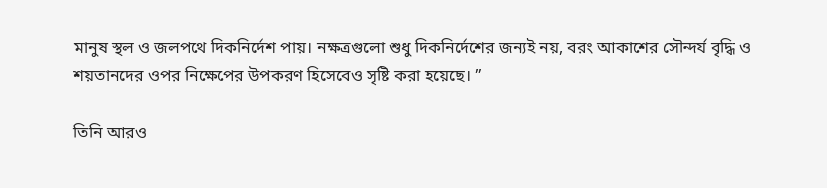মানুষ স্থল ও জলপথে দিকনির্দেশ পায়। নক্ষত্রগুলো শুধু দিকনির্দেশের জন্যই নয়, বরং আকাশের সৌন্দর্য বৃদ্ধি ও শয়তানদের ওপর নিক্ষেপের উপকরণ হিসেবেও সৃষ্টি করা হয়েছে। ”

তিনি আরও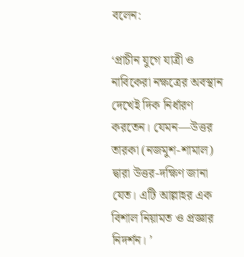বলেন:

‘প্রাচীন যুগে যাত্রী ও নাবিকেরা নক্ষত্রের অবস্থান দেখেই দিক নির্ধারণ করতেন। যেমন—উত্তর তারকা (নজমুশ-শামাল) দ্বারা উত্তর-দক্ষিণ জানা যেত। এটি আল্লাহর এক বিশাল নিয়ামত ও প্রজ্ঞার নিদর্শন। ’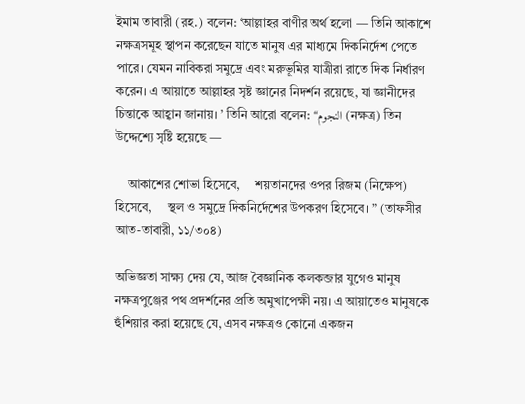ইমাম তাবারী (রহ.) বলেন: ‘আল্লাহর বাণীর অর্থ হলো — তিনি আকাশে নক্ষত্রসমূহ স্থাপন করেছেন যাতে মানুষ এর মাধ্যমে দিকনির্দেশ পেতে পারে। যেমন নাবিকরা সমুদ্রে এবং মরুভূমির যাত্রীরা রাতে দিক নির্ধারণ করেন। এ আয়াতে আল্লাহর সৃষ্ট জ্ঞানের নিদর্শন রয়েছে, যা জ্ঞানীদের চিন্তাকে আহ্বান জানায়। ’ তিনি আরো বলেন: “النجوم (নক্ষত্র) তিন উদ্দেশ্যে সৃষ্টি হয়েছে —

    আকাশের শোভা হিসেবে,     শয়তানদের ওপর রিজম (নিক্ষেপ) হিসেবে,     স্থল ও সমুদ্রে দিকনির্দেশের উপকরণ হিসেবে। ” (তাফসীর আত-তাবারী, ১১/৩০৪)

অভিজ্ঞতা সাক্ষ্য দেয় যে, আজ বৈজ্ঞানিক কলকব্জার যুগেও মানুষ নক্ষত্রপুঞ্জের পথ প্রদর্শনের প্রতি অমুখাপেক্ষী নয়। এ আয়াতেও মানুষকে হুঁশিয়ার করা হয়েছে যে, এসব নক্ষত্রও কোনো একজন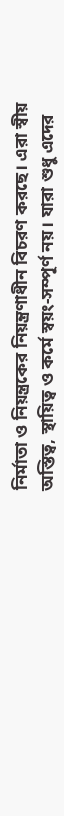নির্মাতা ও নিয়ন্ত্রকের নিয়ন্ত্রণাধীন বিচরণ করছে। এরা স্বীয় অস্তিত্ব, স্থায়িত্ব ও কর্মে স্বয়ং-সম্পূর্ণ নয়। যারা শুধু এদের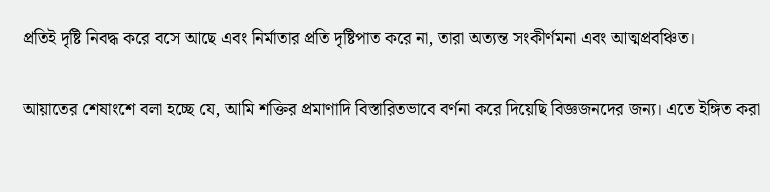প্রতিই দৃষ্টি নিবদ্ধ করে বসে আছে এবং নির্মাতার প্রতি দৃষ্টিপাত করে না, তারা অত্যন্ত সংকীর্ণমনা এবং আত্মপ্রবঞ্চিত।

আয়াতের শেষাংশে বলা হচ্ছে যে, আমি শক্তির প্রমাণাদি বিস্তারিতভাবে বর্ণনা করে দিয়েছি বিজ্ঞজনদের জন্য। এতে ইঙ্গিত করা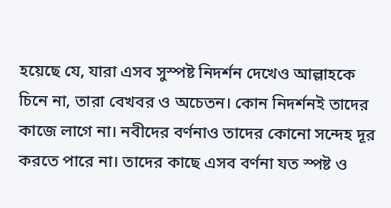হয়েছে যে, যারা এসব সুস্পষ্ট নিদর্শন দেখেও আল্লাহকে চিনে না, তারা বেখবর ও অচেতন। কোন নিদর্শনই তাদের কাজে লাগে না। নবীদের বর্ণনাও তাদের কোনো সন্দেহ দূর করতে পারে না। তাদের কাছে এসব বর্ণনা যত স্পষ্ট ও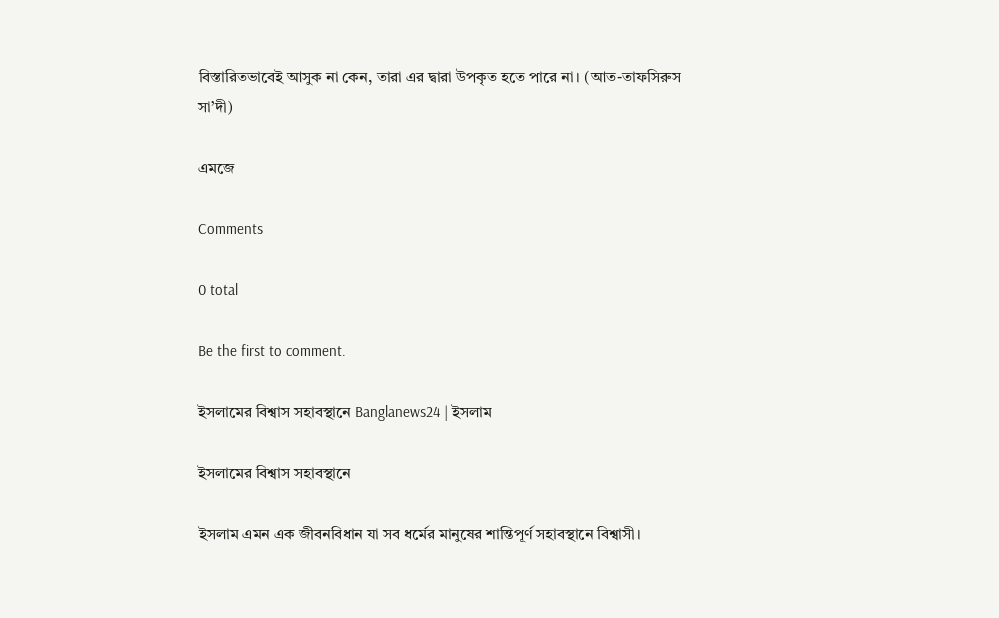বিস্তারিতভাবেই আসুক না কেন, তারা এর দ্বারা উপকৃত হতে পারে না। (আত-তাফসিরুস সা’দী)

এমজে

Comments

0 total

Be the first to comment.

ইসলামের বিশ্বাস সহাবস্থানে Banglanews24 | ইসলাম

ইসলামের বিশ্বাস সহাবস্থানে

ইসলাম এমন এক জীবনবিধান যা সব ধর্মের মানুষের শান্তিপূর্ণ সহাবস্থানে বিশ্বাসী।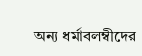অন্য ধর্মাবলম্বীদের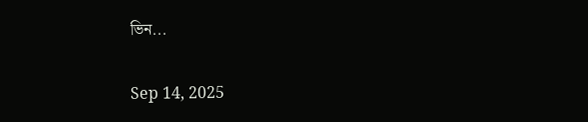ভিন...

Sep 14, 2025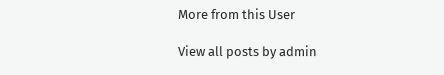More from this User

View all posts by admin